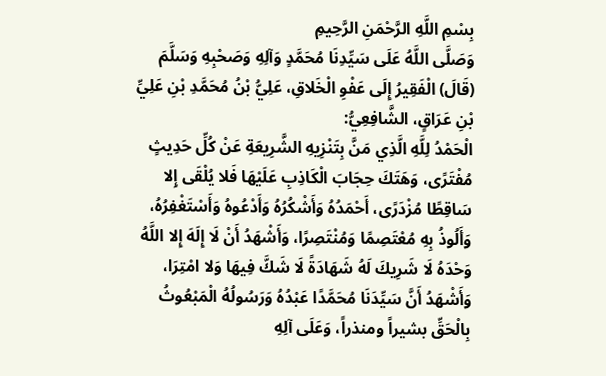بِسْمِ اللَّهِ الرَّحْمَنِ الرَّحِيمِ
وَصَلَّى اللَّهُ عَلَى سَيِّدِنَا مُحَمَّدٍ وَآلِهِ وَصَحْبِهِ وَسَلَّمَ (قَالَ) الْفَقِيرُ إِلَى عَفْوِ الْخَلاقِ، عَلِيُّ بْنُ مُحَمَّدِ بْنِ عَلِيِّ بْنِ عَرَاقٍ، الشَّافِعِيُّ:
الْحَمْدُ لِلَّهِ الَّذِي مَنَّ بِتَنْزِيهِ الشَّرِيعَةِ عَنْ كُلِّ حَدِيثٍ مُفْتَرًى، وَهَتَكَ حِجَابَ الْكَاذِبِ عَلَيْهَا فَلا يُلْقَى إِلا سَاقِطًا مُزْدَرًى، أَحْمَدُهُ وَأَشْكُرُهُ وَأَدْعُوهُ وَأَسْتَغْفِرُهُ، وَأَلُوذُ بِهِ مُعْتَصِمًا وَمُنْتَصِرًا، وَأَشْهَدُ أَنْ لَا إِلَهَ إِلا اللَّهُ وَحْدَهُ لَا شَرِيكَ لَهُ شَهَادَةً لَا شَكَّ فِيهَا وَلا امْتِرَا، وَأَشْهَدُ أَنَّ سَيِّدَنَا مُحَمَّدًا عَبْدُهُ وَرَسُولُهُ الْمَبْعُوثُ بِالْحَقِّ بشيراً ومنذراً، وَعَلَى آلِهِ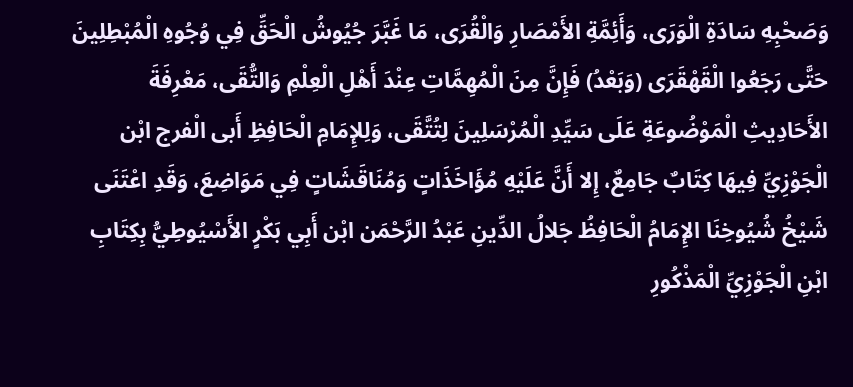وَصَحْبِهِ سَادَةِ الْوَرَى، وَأَئِمَّةِ الأَمْصَارِ وَالْقُرَى، مَا غَبَّرَ جُيُوشُ الْحَقِّ فِي وُجُوهِ الْمُبْطِلِينَ حَتَّى رَجَعُوا الْقَهْقَرَى (وَبَعْدُ) فَإِنَّ مِنَ الْمُهِمَّاتِ عِنْدَ أَهْلِ الْعِلْمِ وَالتُّقَى، مَعْرِفَةَ الأَحَادِيثِ الْمَوْضُوعَةِ عَلَى سَيِّدِ الْمُرْسَلِينَ لِتُتَّقَى، وَلِلإِمَامِ الْحَافِظِ أَبى الْفرج ابْن الْجَوْزِيِّ فِيهَا كِتَابٌ جَامِعٌ، إِلا أَنَّ عَلَيْهِ مُؤَاخَذَاتٍ وَمُنَاقَشَاتٍ فِي مَوَاضِعَ، وَقَدِ اعْتَنَى شَيْخُ شُيُوخِنَا الإِمَامُ الْحَافِظُ جَلالُ الدِّينِ عَبْدُ الرَّحْمَن ابْن أَبِي بَكْرٍ الأَسْيُوطِيُّ بِكِتَابِ ابْنِ الْجَوْزِيِّ الْمَذْكُورِ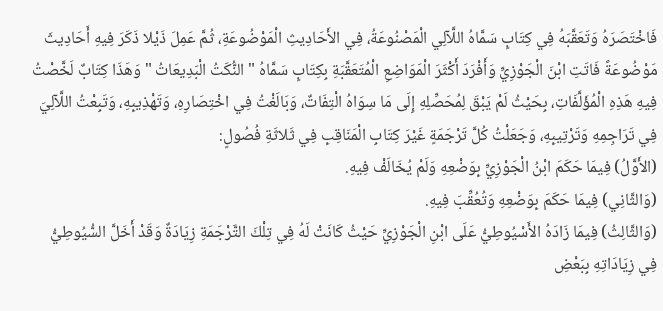فَاخْتَصَرَهُ وَتَعَقَّبَهُ فِي كِتَابٍ سَمَّاهُ اللَّآلِي الْمَصْنُوعَةُ، فِي الأَحَادِيثِ الْمَوْضُوعَةِ، ثُمَّ عَمِلَ ذَيْلا ذَكَرَ فِيهِ أَحَادِيثَ مَوْضُوعَةً فَاتَتِ ابْنَ الْجَوْزِيِّ وَأَفْرَدَ أَكْثَرَ الْمَوَاضِعِ الْمُتَعَقَّبَةِ بِكِتَابٍ سَمَّاهُ " النُّكَتُ الْبَدِيعَاتُ " وَهَذَا كِتَابٌ لَخَّصْتُ فِيهِ هَذِهِ الْمُؤَلَّفَاتِ، بِحَيْثُ لَمْ يَبْقَ لِمُحَصِّلِهِ إِلَى مَا سِوَاهُ الْتِفَاتٌ، وَبَالَغْتُ فِي اخْتِصَارِهِ، وَتَهْذِيبِهِ، وَتَبِعْتُ اللَّآلِيَ فِي تَرَاجِمِهِ وَتَرْتِيبِهِ، وَجَعَلْتُ كُلَّ تَرْجَمَةٍ غَيْرَ كِتَابِ الْمَنَاقِبِ فِي ثَلاثَةِ فُصُولٍ:
(الأَوَّلُ) فِيمَا حَكَمَ ابْنُ الْجَوْزِيِّ بِوَضْعِهِ وَلَمْ يُخَالَفْ فِيهِ.
(وَالثَّانِي) فِيمَا حَكَمَ بِوَضْعِهِ وَتُعُقِّبَ فِيهِ.
(وَالثَّالِثُ) فِيمَا زَادَهُ الأَسْيُوطِيُّ عَلَى ابْنِ الْجَوْزِيِّ حَيْثُ كَانَتْ لَهُ فِي تِلْكَ التَّرْجَمَةِ زِيَادَةٌ وَقَدْ أَخَلَّ السُّيُوطِيُّ فِي زِيَادَاتِهِ بِبَعْضِ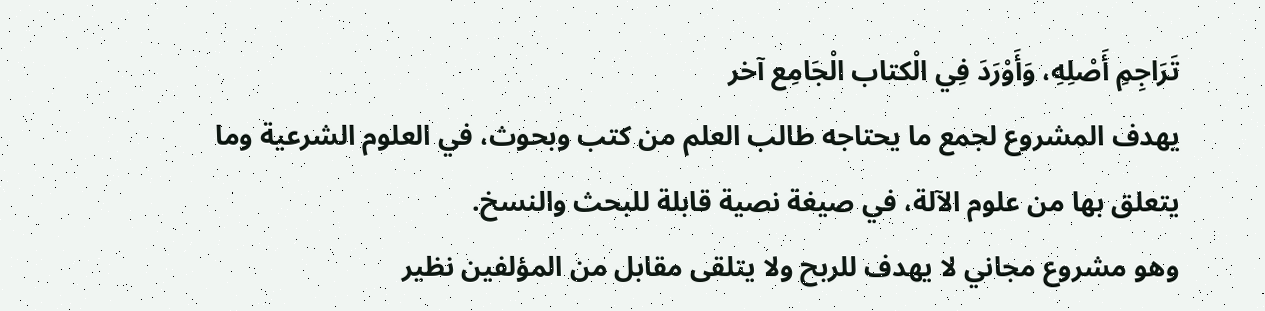تَرَاجِمِ أَصْلِهِ، وَأَوْرَدَ فِي الْكتاب الْجَامِع آخر
يهدف المشروع لجمع ما يحتاجه طالب العلم من كتب وبحوث، في العلوم الشرعية وما يتعلق بها من علوم الآلة، في صيغة نصية قابلة للبحث والنسخ.
وهو مشروع مجاني لا يهدف للربح ولا يتلقى مقابل من المؤلفين نظير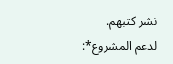نشر كتبهم.
لدعم المشروع*: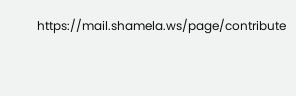https://mail.shamela.ws/page/contribute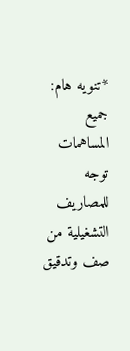*تنويه هام: جميع المساهمات توجه للمصاريف التشغيلية من صف وتدقيق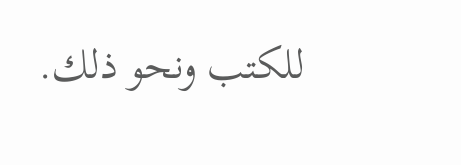للكتب ونحو ذلك.